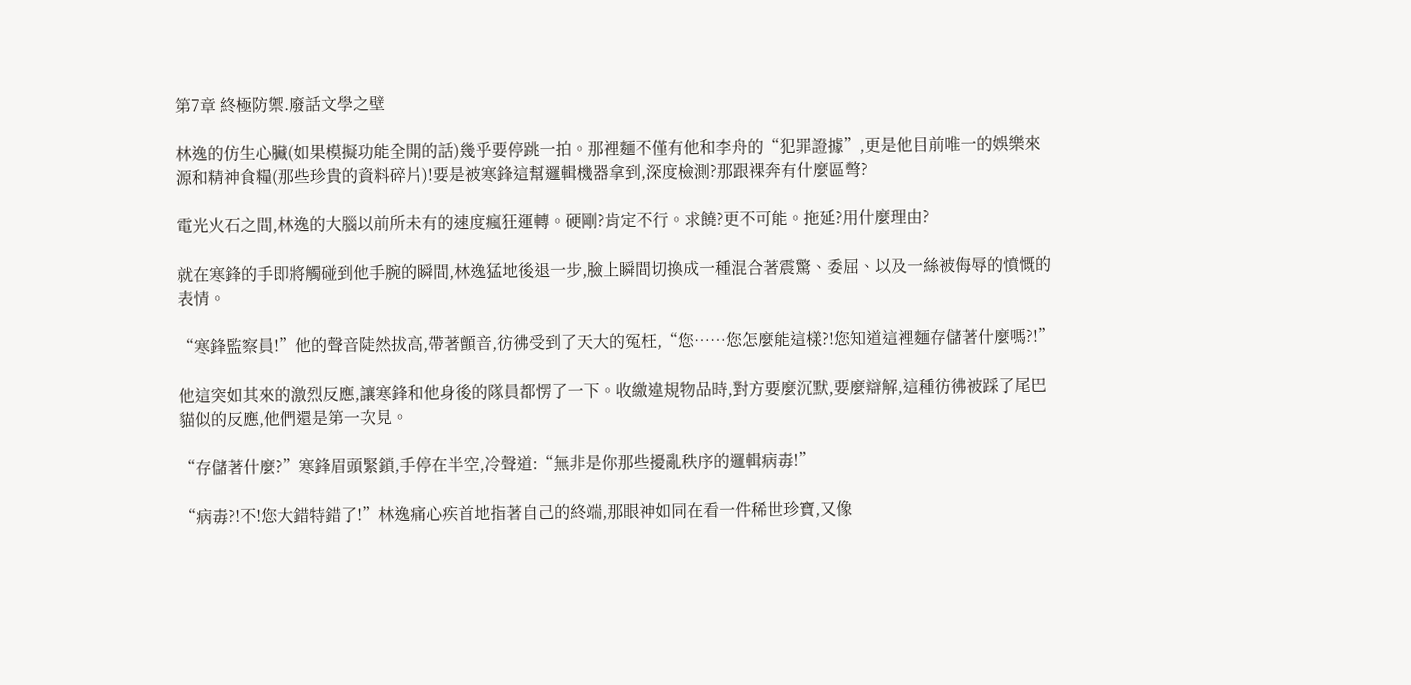第7章 終極防禦.廢話文學之壁

林逸的仿生心臟(如果模擬功能全開的話)幾乎要停跳一拍。那裡麵不僅有他和李舟的“犯罪證據”,更是他目前唯一的娛樂來源和精神食糧(那些珍貴的資料碎片)!要是被寒鋒這幫邏輯機器拿到,深度檢測?那跟裸奔有什麼區彆?

電光火石之間,林逸的大腦以前所未有的速度瘋狂運轉。硬剛?肯定不行。求饒?更不可能。拖延?用什麼理由?

就在寒鋒的手即將觸碰到他手腕的瞬間,林逸猛地後退一步,臉上瞬間切換成一種混合著震驚、委屈、以及一絲被侮辱的憤慨的表情。

“寒鋒監察員!”他的聲音陡然拔高,帶著顫音,彷彿受到了天大的冤枉,“您……您怎麼能這樣?!您知道這裡麵存儲著什麼嗎?!”

他這突如其來的激烈反應,讓寒鋒和他身後的隊員都愣了一下。收繳違規物品時,對方要麼沉默,要麼辯解,這種彷彿被踩了尾巴貓似的反應,他們還是第一次見。

“存儲著什麼?”寒鋒眉頭緊鎖,手停在半空,冷聲道:“無非是你那些擾亂秩序的邏輯病毒!”

“病毒?!不!您大錯特錯了!”林逸痛心疾首地指著自己的終端,那眼神如同在看一件稀世珍寶,又像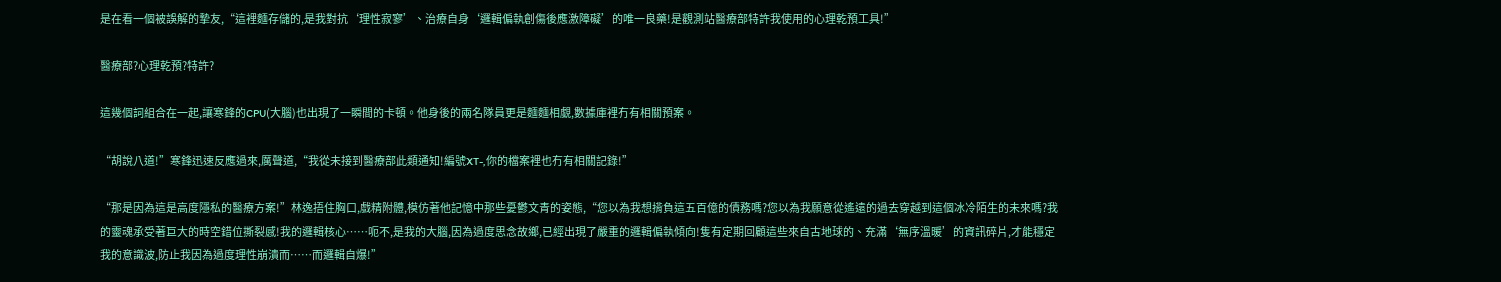是在看一個被誤解的摯友,“這裡麵存儲的,是我對抗‘理性寂寥’、治療自身‘邏輯偏執創傷後應激障礙’的唯一良藥!是觀測站醫療部特許我使用的心理乾預工具!”

醫療部?心理乾預?特許?

這幾個詞組合在一起,讓寒鋒的CPU(大腦)也出現了一瞬間的卡頓。他身後的兩名隊員更是麵麵相覷,數據庫裡冇有相關預案。

“胡說八道!”寒鋒迅速反應過來,厲聲道,“我從未接到醫療部此類通知!編號XT-,你的檔案裡也冇有相關記錄!”

“那是因為這是高度隱私的醫療方案!”林逸捂住胸口,戲精附體,模仿著他記憶中那些憂鬱文青的姿態,“您以為我想揹負這五百億的債務嗎?您以為我願意從遙遠的過去穿越到這個冰冷陌生的未來嗎?我的靈魂承受著巨大的時空錯位撕裂感!我的邏輯核心……呃不,是我的大腦,因為過度思念故鄉,已經出現了嚴重的邏輯偏執傾向!隻有定期回顧這些來自古地球的、充滿‘無序溫暖’的資訊碎片,才能穩定我的意識波,防止我因為過度理性崩潰而……而邏輯自爆!”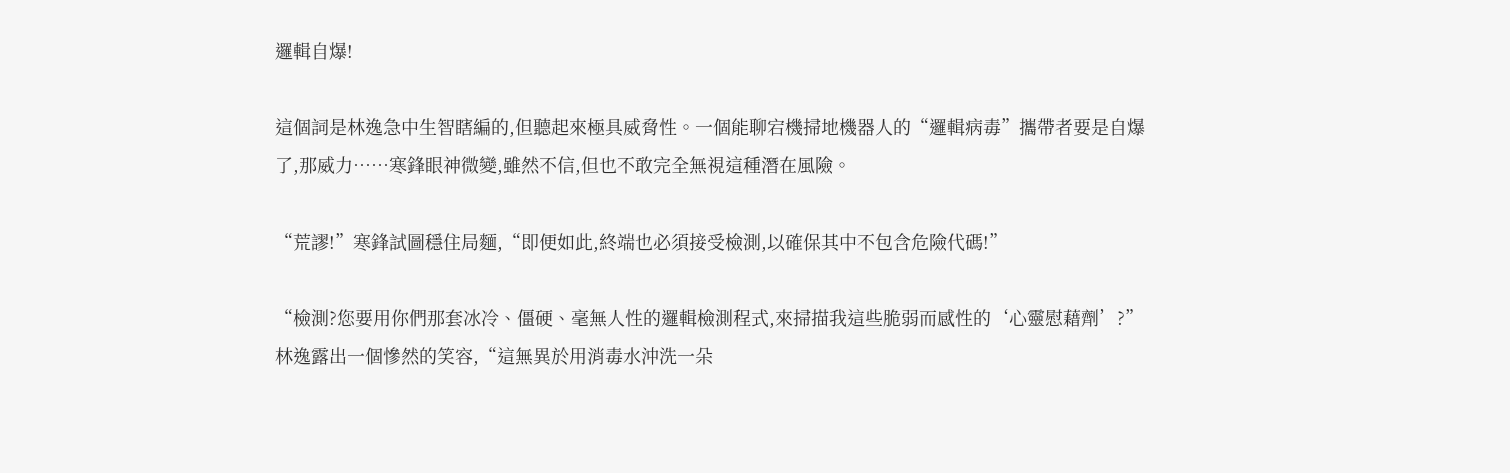邏輯自爆!

這個詞是林逸急中生智瞎編的,但聽起來極具威脅性。一個能聊宕機掃地機器人的“邏輯病毒”攜帶者要是自爆了,那威力……寒鋒眼神微變,雖然不信,但也不敢完全無視這種潛在風險。

“荒謬!”寒鋒試圖穩住局麵,“即便如此,終端也必須接受檢測,以確保其中不包含危險代碼!”

“檢測?您要用你們那套冰冷、僵硬、毫無人性的邏輯檢測程式,來掃描我這些脆弱而感性的‘心靈慰藉劑’?”林逸露出一個慘然的笑容,“這無異於用消毒水沖洗一朵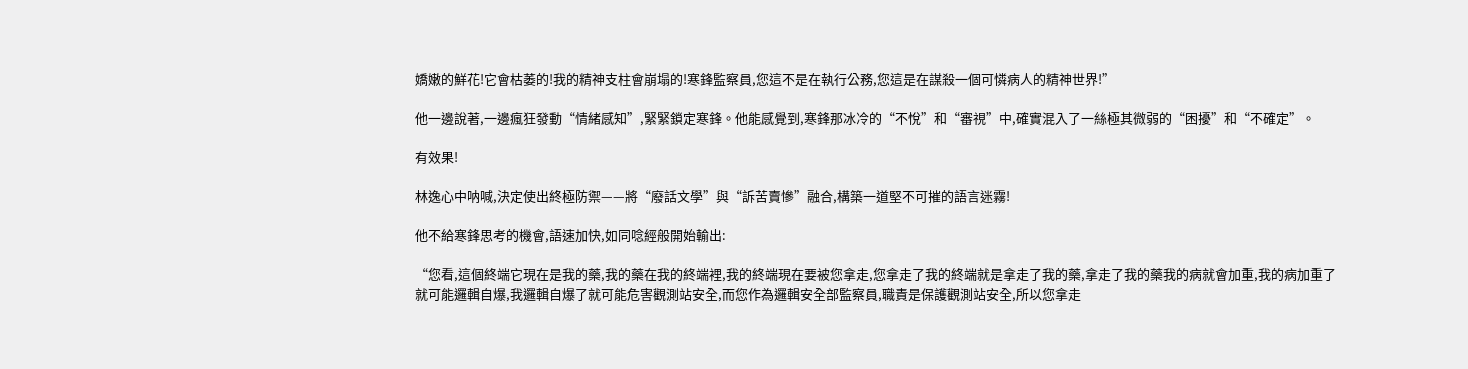嬌嫩的鮮花!它會枯萎的!我的精神支柱會崩塌的!寒鋒監察員,您這不是在執行公務,您這是在謀殺一個可憐病人的精神世界!”

他一邊說著,一邊瘋狂發動“情緒感知”,緊緊鎖定寒鋒。他能感覺到,寒鋒那冰冷的“不悅”和“審視”中,確實混入了一絲極其微弱的“困擾”和“不確定”。

有效果!

林逸心中呐喊,決定使出終極防禦——將“廢話文學”與“訴苦賣慘”融合,構築一道堅不可摧的語言迷霧!

他不給寒鋒思考的機會,語速加快,如同唸經般開始輸出:

“您看,這個終端它現在是我的藥,我的藥在我的終端裡,我的終端現在要被您拿走,您拿走了我的終端就是拿走了我的藥,拿走了我的藥我的病就會加重,我的病加重了就可能邏輯自爆,我邏輯自爆了就可能危害觀測站安全,而您作為邏輯安全部監察員,職責是保護觀測站安全,所以您拿走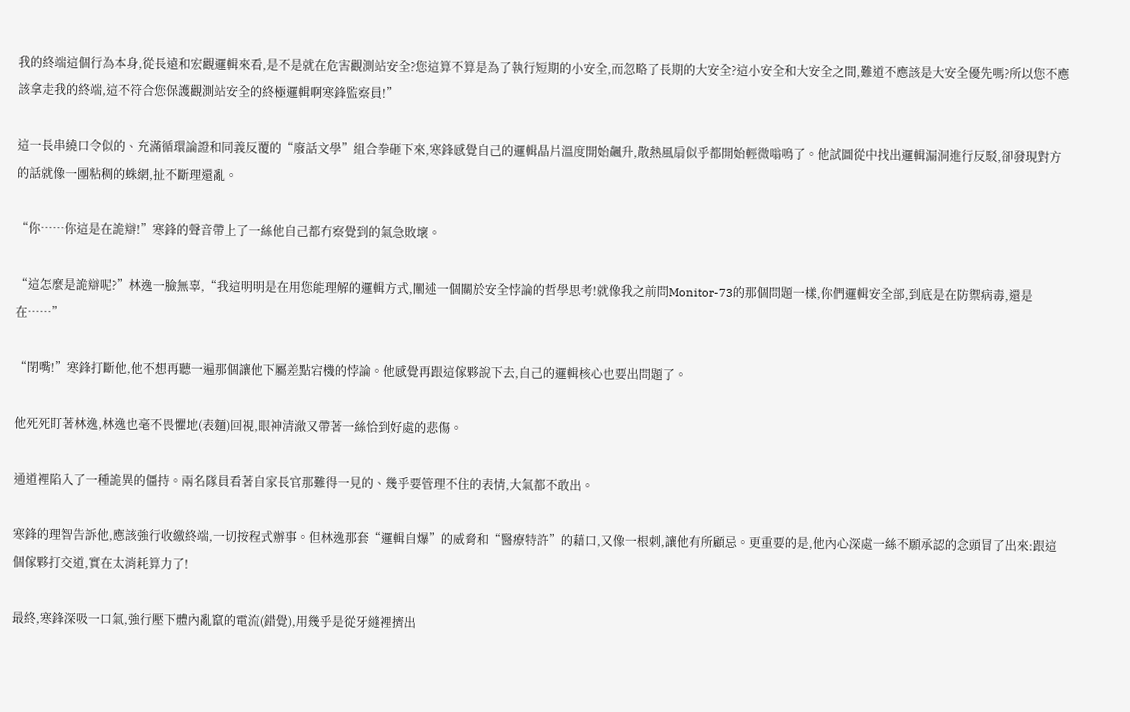我的終端這個行為本身,從長遠和宏觀邏輯來看,是不是就在危害觀測站安全?您這算不算是為了執行短期的小安全,而忽略了長期的大安全?這小安全和大安全之間,難道不應該是大安全優先嗎?所以您不應該拿走我的終端,這不符合您保護觀測站安全的終極邏輯啊寒鋒監察員!”

這一長串繞口令似的、充滿循環論證和同義反覆的“廢話文學”組合拳砸下來,寒鋒感覺自己的邏輯晶片溫度開始飆升,散熱風扇似乎都開始輕微嗡鳴了。他試圖從中找出邏輯漏洞進行反駁,卻發現對方的話就像一團粘稠的蛛網,扯不斷理還亂。

“你……你這是在詭辯!”寒鋒的聲音帶上了一絲他自己都冇察覺到的氣急敗壞。

“這怎麼是詭辯呢?”林逸一臉無辜,“我這明明是在用您能理解的邏輯方式,闡述一個關於安全悖論的哲學思考!就像我之前問Monitor-73的那個問題一樣,你們邏輯安全部,到底是在防禦病毒,還是在……”

“閉嘴!”寒鋒打斷他,他不想再聽一遍那個讓他下屬差點宕機的悖論。他感覺再跟這傢夥說下去,自己的邏輯核心也要出問題了。

他死死盯著林逸,林逸也毫不畏懼地(表麵)回視,眼神清澈又帶著一絲恰到好處的悲傷。

通道裡陷入了一種詭異的僵持。兩名隊員看著自家長官那難得一見的、幾乎要管理不住的表情,大氣都不敢出。

寒鋒的理智告訴他,應該強行收繳終端,一切按程式辦事。但林逸那套“邏輯自爆”的威脅和“醫療特許”的藉口,又像一根刺,讓他有所顧忌。更重要的是,他內心深處一絲不願承認的念頭冒了出來:跟這個傢夥打交道,實在太消耗算力了!

最終,寒鋒深吸一口氣,強行壓下體內亂竄的電流(錯覺),用幾乎是從牙縫裡擠出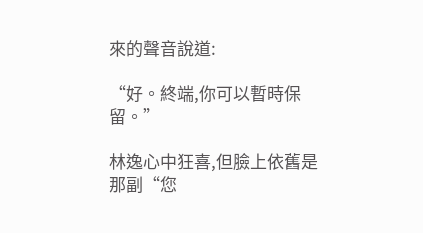來的聲音說道:

“好。終端,你可以暫時保留。”

林逸心中狂喜,但臉上依舊是那副“您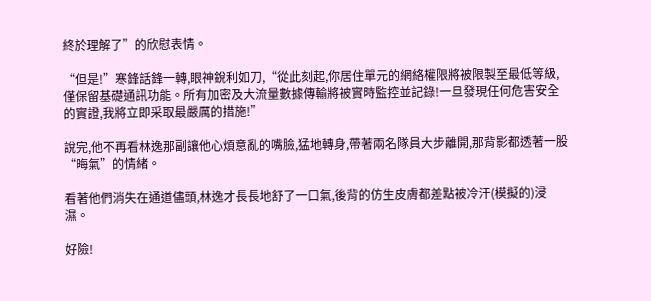終於理解了”的欣慰表情。

“但是!”寒鋒話鋒一轉,眼神銳利如刀,“從此刻起,你居住單元的網絡權限將被限製至最低等級,僅保留基礎通訊功能。所有加密及大流量數據傳輸將被實時監控並記錄!一旦發現任何危害安全的實證,我將立即采取最嚴厲的措施!”

說完,他不再看林逸那副讓他心煩意亂的嘴臉,猛地轉身,帶著兩名隊員大步離開,那背影都透著一股“晦氣”的情緒。

看著他們消失在通道儘頭,林逸才長長地舒了一口氣,後背的仿生皮膚都差點被冷汗(模擬的)浸濕。

好險!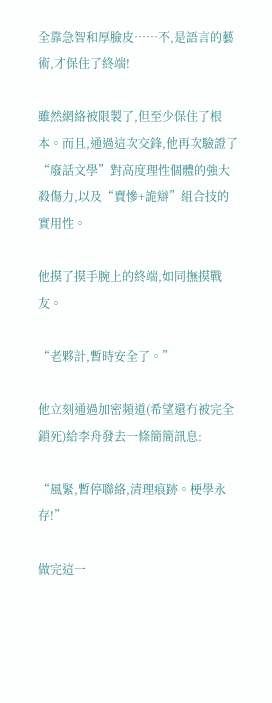全靠急智和厚臉皮……不,是語言的藝術,才保住了終端!

雖然網絡被限製了,但至少保住了根本。而且,通過這次交鋒,他再次驗證了“廢話文學”對高度理性個體的強大殺傷力,以及“賣慘+詭辯”組合技的實用性。

他摸了摸手腕上的終端,如同撫摸戰友。

“老夥計,暫時安全了。”

他立刻通過加密頻道(希望還冇被完全鎖死)給李舟發去一條簡簡訊息:

“風緊,暫停聯絡,清理痕跡。梗學永存!”

做完這一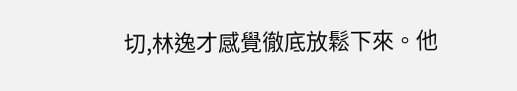切,林逸才感覺徹底放鬆下來。他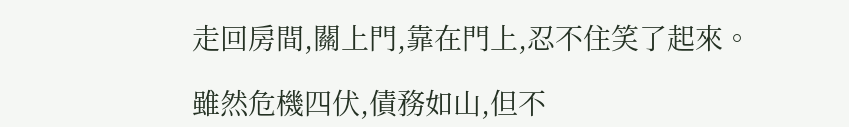走回房間,關上門,靠在門上,忍不住笑了起來。

雖然危機四伏,債務如山,但不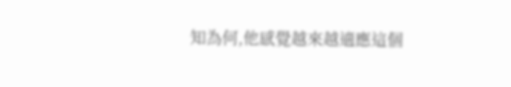知為何,他感覺越來越適應這個